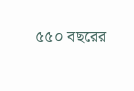৫৫০ বছরের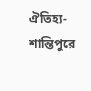ঐতিহ্য- শান্তিপুরে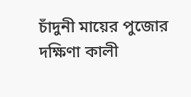চাঁদুনী মায়ের পুজোর দক্ষিণা কালী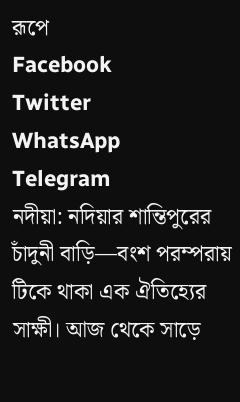রূপে
Facebook
Twitter
WhatsApp
Telegram
নদীয়া: নদিয়ার শান্তিপুরের চাঁদুনী বাড়ি—বংশ পরম্পরায় টিকে থাকা এক ঐতিহ্যের সাক্ষী। আজ থেকে সাড়ে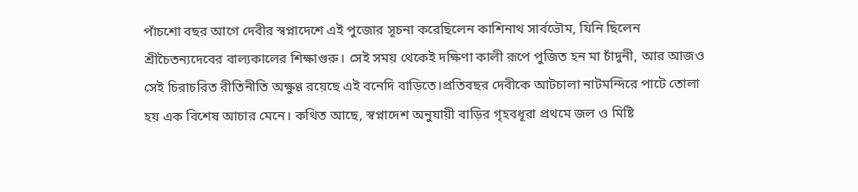পাঁচশো বছর আগে দেবীর স্বপ্নাদেশে এই পুজোর সূচনা করেছিলেন কাশিনাথ সার্বভৌম, যিনি ছিলেন শ্রীচৈতন্যদেবের বাল্যকালের শিক্ষাগুরু। সেই সময় থেকেই দক্ষিণা কালী রূপে পুজিত হন মা চাঁদুনী, আর আজও সেই চিরাচরিত রীতিনীতি অক্ষুণ্ণ রয়েছে এই বনেদি বাড়িতে।প্রতিবছর দেবীকে আটচালা নাটমন্দিরে পাটে তোলা হয় এক বিশেষ আচার মেনে। কথিত আছে, স্বপ্নাদেশ অনুযায়ী বাড়ির গৃহবধূরা প্রথমে জল ও মিষ্টি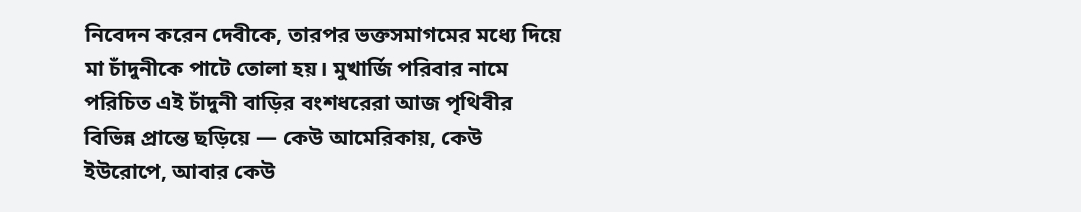নিবেদন করেন দেবীকে, তারপর ভক্তসমাগমের মধ্যে দিয়ে মা চাঁদুনীকে পাটে তোলা হয়। মুখার্জি পরিবার নামে পরিচিত এই চাঁদুনী বাড়ির বংশধরেরা আজ পৃথিবীর বিভিন্ন প্রান্তে ছড়িয়ে — কেউ আমেরিকায়, কেউ ইউরোপে, আবার কেউ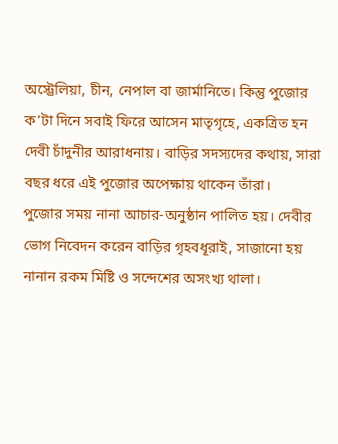অস্ট্রেলিয়া, চীন, নেপাল বা জার্মানিতে। কিন্তু পুজোর ক’টা দিনে সবাই ফিরে আসেন মাতৃগৃহে, একত্রিত হন দেবী চাঁদুনীর আরাধনায়। বাড়ির সদস্যদের কথায়, সারা বছর ধরে এই পুজোর অপেক্ষায় থাকেন তাঁরা।
পুজোর সময় নানা আচার-অনুষ্ঠান পালিত হয়। দেবীর ভোগ নিবেদন করেন বাড়ির গৃহবধূরাই, সাজানো হয় নানান রকম মিষ্টি ও সন্দেশের অসংখ্য থালা।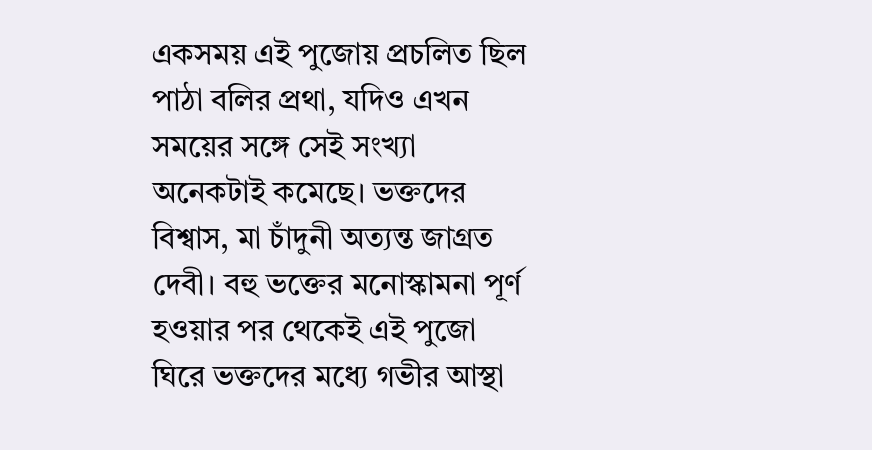একসময় এই পুজোয় প্রচলিত ছিল পাঠা বলির প্রথা, যদিও এখন সময়ের সঙ্গে সেই সংখ্যা অনেকটাই কমেছে। ভক্তদের বিশ্বাস, মা চাঁদুনী অত্যন্ত জাগ্রত দেবী। বহু ভক্তের মনোস্কামনা পূর্ণ হওয়ার পর থেকেই এই পুজো ঘিরে ভক্তদের মধ্যে গভীর আস্থা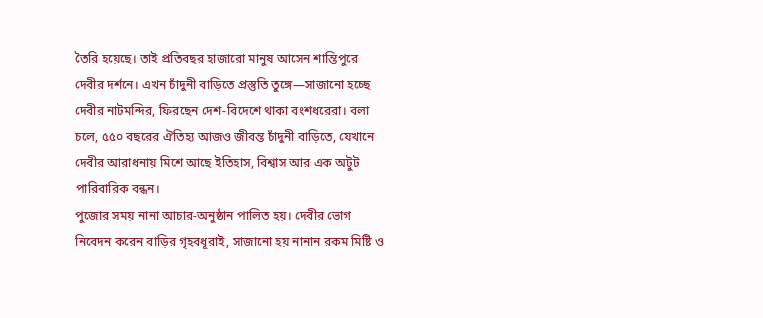তৈরি হয়েছে। তাই প্রতিবছর হাজারো মানুষ আসেন শান্তিপুরে দেবীর দর্শনে। এখন চাঁদুনী বাড়িতে প্রস্তুতি তুঙ্গে—সাজানো হচ্ছে দেবীর নাটমন্দির, ফিরছেন দেশ-বিদেশে থাকা বংশধরেরা। বলা চলে, ৫৫০ বছরের ঐতিহ্য আজও জীবন্ত চাঁদুনী বাড়িতে, যেখানে দেবীর আরাধনায় মিশে আছে ইতিহাস, বিশ্বাস আর এক অটুট পারিবারিক বন্ধন।
পুজোর সময় নানা আচার-অনুষ্ঠান পালিত হয়। দেবীর ভোগ নিবেদন করেন বাড়ির গৃহবধূরাই, সাজানো হয় নানান রকম মিষ্টি ও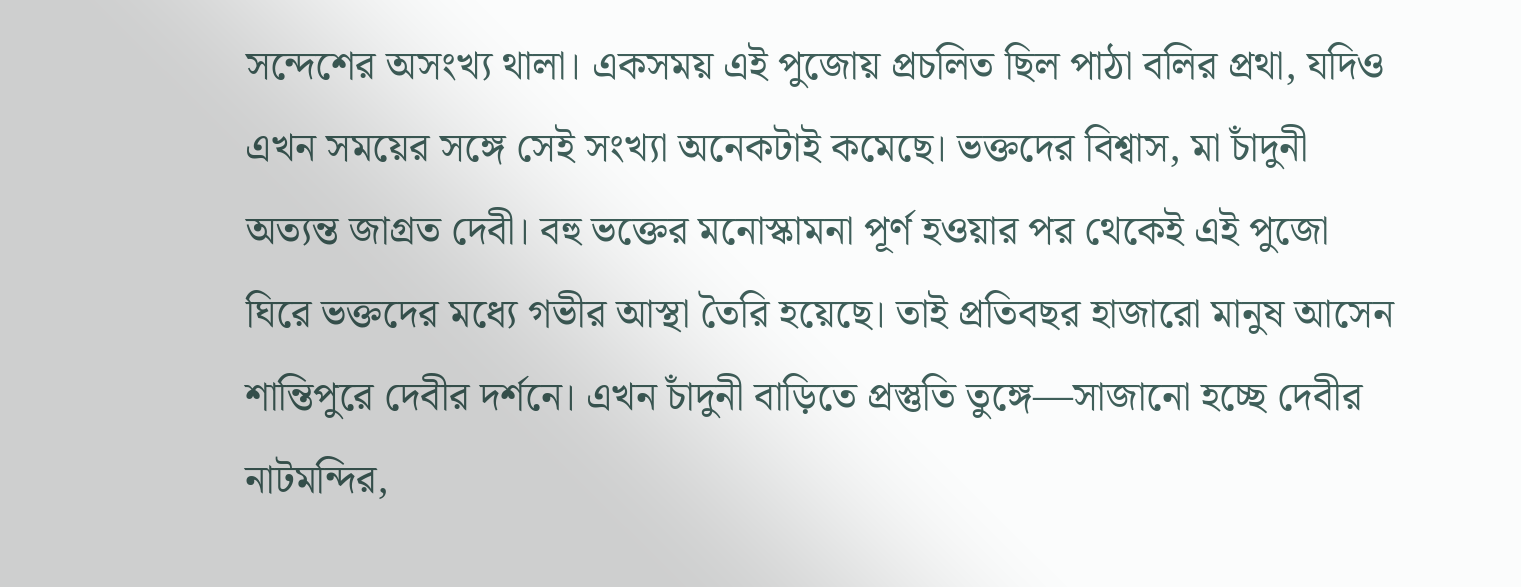সন্দেশের অসংখ্য থালা। একসময় এই পুজোয় প্রচলিত ছিল পাঠা বলির প্রথা, যদিও এখন সময়ের সঙ্গে সেই সংখ্যা অনেকটাই কমেছে। ভক্তদের বিশ্বাস, মা চাঁদুনী অত্যন্ত জাগ্রত দেবী। বহু ভক্তের মনোস্কামনা পূর্ণ হওয়ার পর থেকেই এই পুজো ঘিরে ভক্তদের মধ্যে গভীর আস্থা তৈরি হয়েছে। তাই প্রতিবছর হাজারো মানুষ আসেন শান্তিপুরে দেবীর দর্শনে। এখন চাঁদুনী বাড়িতে প্রস্তুতি তুঙ্গে—সাজানো হচ্ছে দেবীর নাটমন্দির,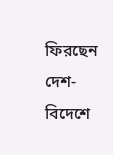ফিরছেন দেশ-বিদেশে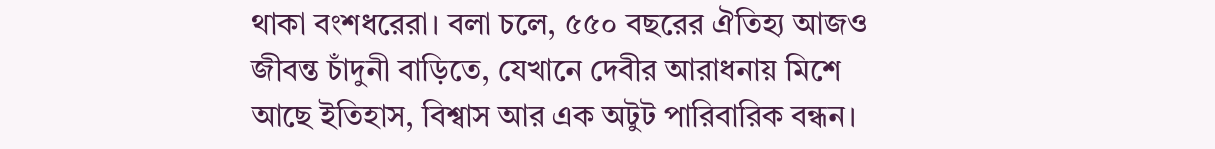থাকা বংশধরেরা। বলা চলে, ৫৫০ বছরের ঐতিহ্য আজও জীবন্ত চাঁদুনী বাড়িতে, যেখানে দেবীর আরাধনায় মিশে আছে ইতিহাস, বিশ্বাস আর এক অটুট পারিবারিক বন্ধন।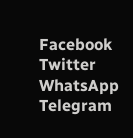Facebook
Twitter
WhatsApp
Telegram